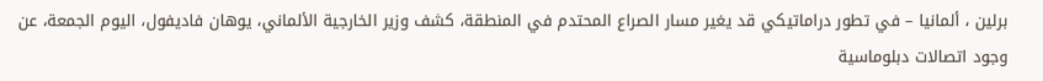برلين ، ألمانيا – في تطور دراماتيكي قد يغير مسار الصراع المحتدم في المنطقة، كشف وزير الخارجية الألماني، يوهان فاديفول، اليوم الجمعة، عن وجود اتصالات دبلوماسية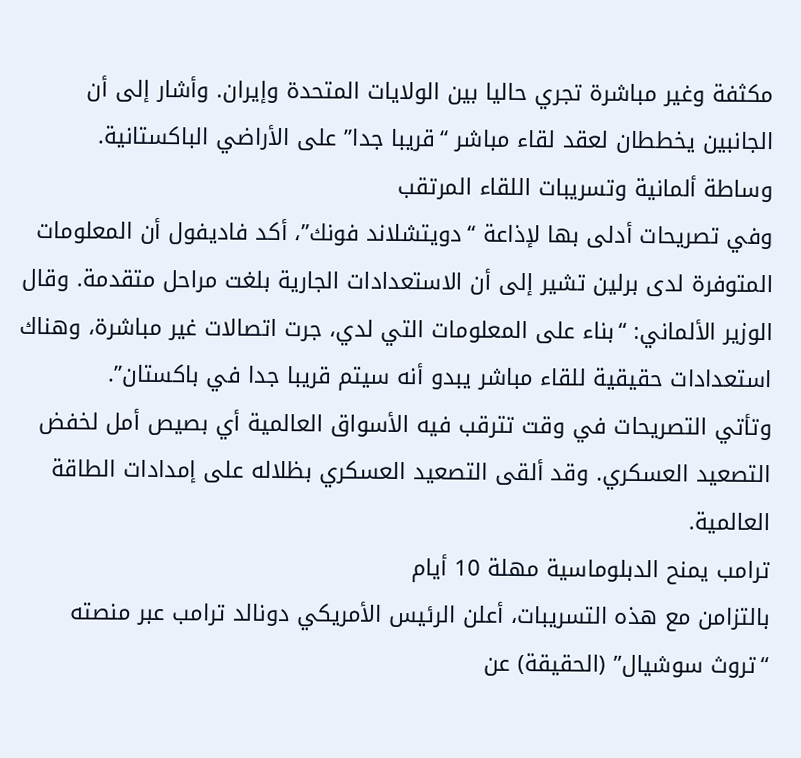مكثفة وغير مباشرة تجري حاليا بين الولايات المتحدة وإيران. وأشار إلى أن الجانبين يخططان لعقد لقاء مباشر “قريبا جدا” على الأراضي الباكستانية.
وساطة ألمانية وتسريبات اللقاء المرتقب
وفي تصريحات أدلى بها لإذاعة “دويتشلاند فونك”، أكد فاديفول أن المعلومات المتوفرة لدى برلين تشير إلى أن الاستعدادات الجارية بلغت مراحل متقدمة. وقال الوزير الألماني: “بناء على المعلومات التي لدي، جرت اتصالات غير مباشرة، وهناك استعدادات حقيقية للقاء مباشر يبدو أنه سيتم قريبا جدا في باكستان”.
وتأتي التصريحات في وقت تترقب فيه الأسواق العالمية أي بصيص أمل لخفض التصعيد العسكري. وقد ألقى التصعيد العسكري بظلاله على إمدادات الطاقة العالمية.
ترامب يمنح الدبلوماسية مهلة 10 أيام
بالتزامن مع هذه التسريبات، أعلن الرئيس الأمريكي دونالد ترامب عبر منصته “تروث سوشيال” (الحقيقة) عن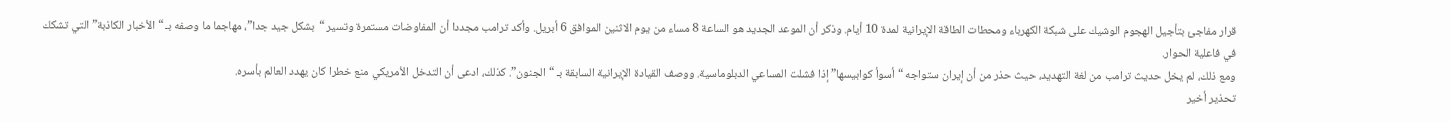قرار مفاجئ بتأجيل الهجوم الوشيك على شبكة الكهرباء ومحطات الطاقة الإيرانية لمدة 10 أيام. وذكر أن الموعد الجديد هو الساعة 8 مساء من يوم الاثنين الموافق 6 أبريل. وأكد ترامب مجددا أن المفاوضات مستمرة وتسير “بشكل جيد جدا”، مهاجما ما وصفه بـ “الأخبار الكاذبة” التي تشكك في فاعلية الحوار.
ومع ذلك، لم يخل حديث ترامب من لغة التهديد، حيث حذر من أن إيران ستواجه “أسوأ كوابيسها” إذا فشلت المساعي الدبلوماسية. ووصف القيادة الإيرانية السابقة بـ “الجنون”. كذلك، ادعى أن التدخل الأمريكي منع خطرا كان يهدد العالم بأسره.
تحذير أخير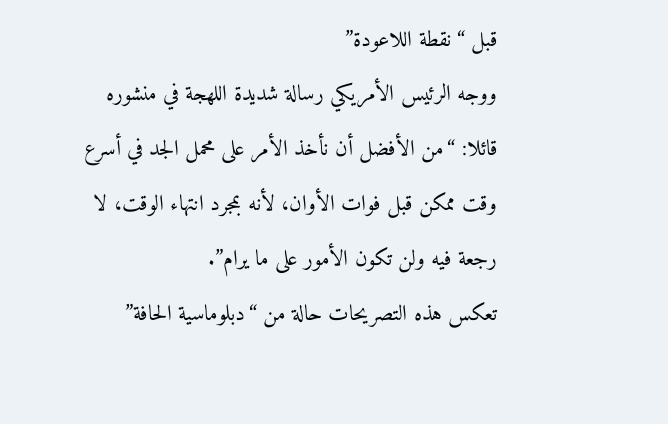قبل “نقطة اللاعودة”
ووجه الرئيس الأمريكي رسالة شديدة اللهجة في منشوره قائلا: “من الأفضل أن نأخذ الأمر على محمل الجد في أسرع وقت ممكن قبل فوات الأوان، لأنه بمجرد انتهاء الوقت، لا رجعة فيه ولن تكون الأمور على ما يرام”.
تعكس هذه التصريحات حالة من “دبلوماسية الحافة”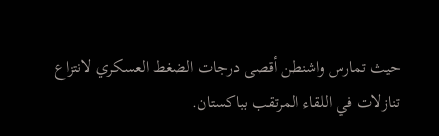حيث تمارس واشنطن أقصى درجات الضغط العسكري لانتزاع تنازلات في اللقاء المرتقب بباكستان.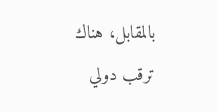بالمقابل، هناك ترقب دولي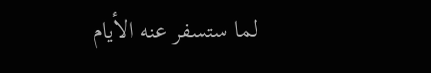لما ستسفر عنه الأيام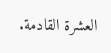العشرة القادمة.